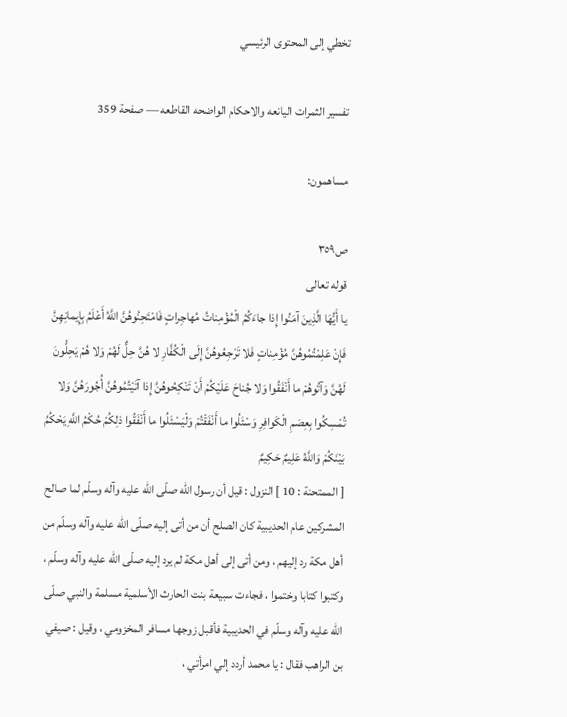تخطي إلى المحتوى الرئيسي

تفسير الثمرات اليانعه والاحكام الواضحه القاطعه — صفحة 359

مساهمون:

ص٣٥٩
قوله تعالى
يا أَيُّهَا الَّذِينَ آمَنُوا إِذا جاءَكُمُ الْمُؤْمِناتُ مُهاجِراتٍ فَامْتَحِنُوهُنَّ اللَّهُ أَعْلَمُ بِإِيمانِهِنَّ فَإِنْ عَلِمْتُمُوهُنَّ مُؤْمِناتٍ فَلا تَرْجِعُوهُنَّ إِلَى الْكُفَّارِ لا هُنَّ حِلٌّ لَهُمْ وَلا هُمْ يَحِلُّونَ لَهُنَّ وَآتُوهُمْ ما أَنْفَقُوا وَلا جُناحَ عَلَيْكُمْ أَنْ تَنْكِحُوهُنَّ إِذا آتَيْتُمُوهُنَّ أُجُورَهُنَّ وَلا تُمْسِكُوا بِعِصَمِ الْكَوافِرِ وَسْئَلُوا ما أَنْفَقْتُمْ وَلْيَسْئَلُوا ما أَنْفَقُوا ذلِكُمْ حُكْمُ اللَّهِ يَحْكُمُ بَيْنَكُمْ وَاللَّهُ عَلِيمٌ حَكِيمٌ
[ الممتحنة : 10 ] النزول : قيل أن رسول اللّه صلّى اللّه عليه وآله وسلّم لما صالح المشركين عام الحديبية كان الصلح أن من أتى إليه صلّى اللّه عليه وآله وسلّم من أهل مكة رد إليهم ، ومن أتى إلى أهل مكة لم يرد إليه صلّى اللّه عليه وآله وسلّم ، وكتبوا كتابا وختموا ، فجاءت سبيعة بنت الحارث الأسلمية مسلمة والنبي صلّى اللّه عليه وآله وسلّم في الحديبية فأقبل زوجها مسافر المخزومي ، وقيل : صيفي بن الراهب فقال : يا محمد أردد إلي امرأتي ،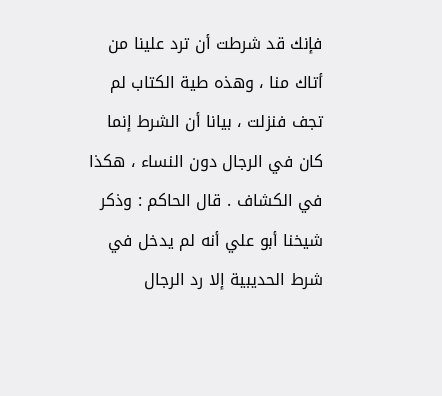فإنك قد شرطت أن ترد علينا من أتاك منا ، وهذه طية الكتاب لم تجف فنزلت ، بيانا أن الشرط إنما كان في الرجال دون النساء ، هكذا في الكشاف . قال الحاكم : وذكر شيخنا أبو علي أنه لم يدخل في شرط الحديبية إلا رد الرجال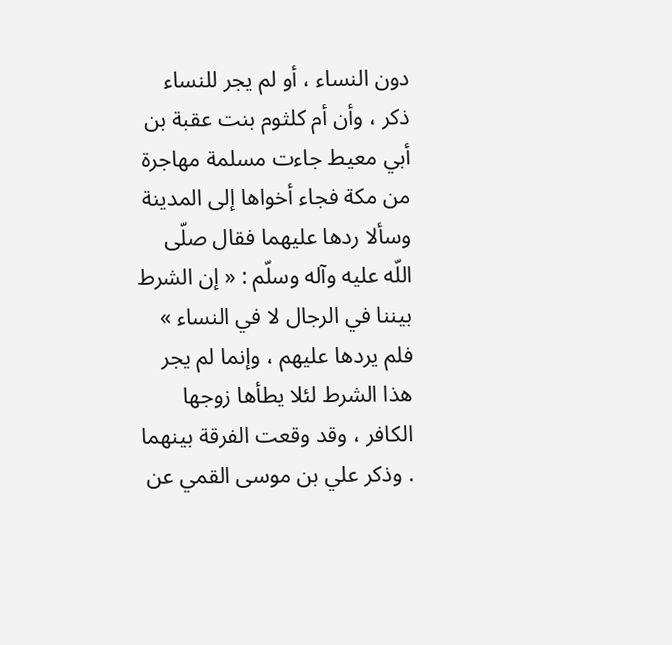دون النساء ، أو لم يجر للنساء ذكر ، وأن أم كلثوم بنت عقبة بن أبي معيط جاءت مسلمة مهاجرة من مكة فجاء أخواها إلى المدينة وسألا ردها عليهما فقال صلّى اللّه عليه وآله وسلّم : « إن الشرط بيننا في الرجال لا في النساء » فلم يردها عليهم ، وإنما لم يجر هذا الشرط لئلا يطأها زوجها الكافر ، وقد وقعت الفرقة بينهما . وذكر علي بن موسى القمي عن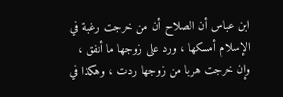ابن عباس أن الصلاح أن من خرجت رغبة في الإسلام أمسكها ، ورد على زوجها ما أنفق ، وإن خرجت هربا من زوجها ردت ، وهكذا في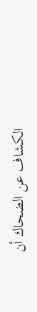الكشاف عن الضحاك أن